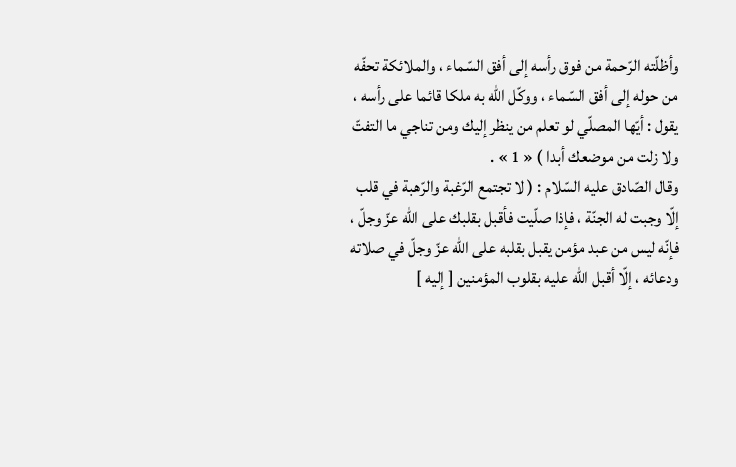وأظلّته الرّحمة من فوق رأسه إلى أفق السّماء ، والملائكة تحفّه من حوله إلى أفق السّماء ، ووكّل اللّه به ملكا قائما على رأسه ، يقول : أيّها المصلّي لو تعلم من ينظر إليك ومن تناجي ما التفتّ ولا زلت من موضعك أبدا ) « 1 » .
وقال الصّادق عليه السّلام : ( لا تجتمع الرّغبة والرّهبة في قلب إلّا وجبت له الجنّة ، فإذا صلّيت فأقبل بقلبك على اللّه عزّ وجلّ ، فإنّه ليس من عبد مؤمن يقبل بقلبه على اللّه عزّ وجلّ في صلاته ودعائه ، إلّا أقبل اللّه عليه بقلوب المؤمنين [ إليه ]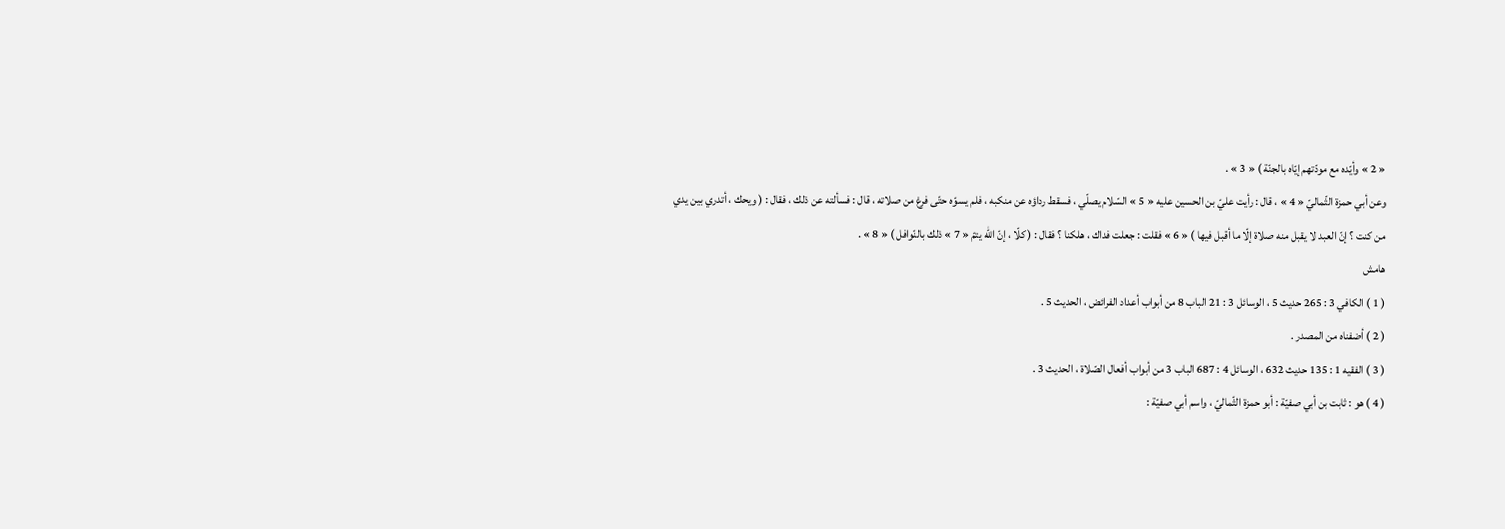« 2 » وأيّده مع مودّتهم إيّاه بالجنّة ) « 3 » .
وعن أبي حمزة الثّماليّ « 4 » ، قال : رأيت عليّ بن الحسين عليه « 5 » السّلام يصلّي ، فسقط رداؤه عن منكبه ، فلم يسوّه حتّى فرغ من صلاته ، قال : فسألته عن ذلك ، فقال : ( ويحك ، أتدري بين يدي من كنت ؟ إنّ العبد لا يقبل منه صلاة إلّا ما أقبل فيها ) « 6 » فقلت : جعلت فداك ، هلكنا ؟ فقال : ( كلّا ، إنّ اللّه يتمّ « 7 » ذلك بالنّوافل ) « 8 » .
هامش
( 1 ) الكافي 3 : 265 حديث 5 ، الوسائل 3 : 21 الباب 8 من أبواب أعداد الفرائض ، الحديث 5 .
( 2 ) أضفناه من المصدر .
( 3 ) الفقيه 1 : 135 حديث 632 ، الوسائل 4 : 687 الباب 3 من أبواب أفعال الصّلاة ، الحديث 3 .
( 4 ) هو : ثابت بن أبي صفيّة : أبو حمزة الثّماليّ ، واسم أبي صفيّة :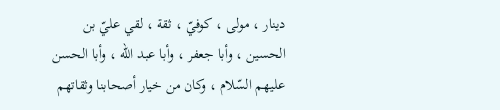دينار ، مولى ، كوفيّ ، ثقة ، لقي عليّ بن الحسين ، وأبا جعفر ، وأبا عبد اللّه ، وأبا الحسن عليهم السّلام ، وكان من خيار أصحابنا وثقاتهم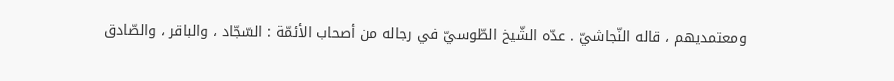ومعتمديهم ، قاله النّجاشيّ . عدّه الشّيخ الطّوسيّ في رجاله من أصحاب الأئمّة : السّجّاد ، والباقر ، والصّادق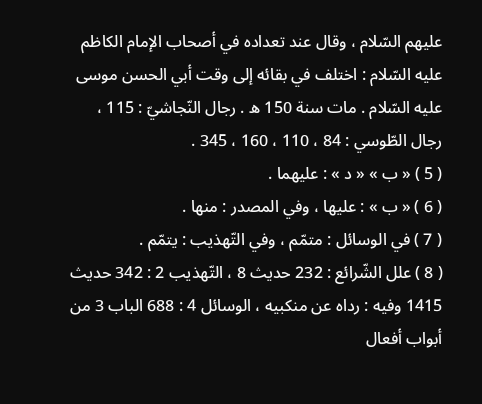عليهم السّلام ، وقال عند تعداده في أصحاب الإمام الكاظم عليه السّلام : اختلف في بقائه إلى وقت أبي الحسن موسى عليه السّلام . مات سنة 150 ه . رجال النّجاشيّ : 115 ، رجال الطّوسي : 84 ، 110 ، 160 ، 345 .
( 5 ) « ب » « د » : عليهما .
( 6 ) « ب » : عليها ، وفي المصدر : منها .
( 7 ) في الوسائل : متمّم ، وفي التّهذيب : يتمّم .
( 8 ) علل الشّرائع : 232 حديث 8 ، التّهذيب 2 : 342 حديث 1415 وفيه : رداه عن منكبيه ، الوسائل 4 : 688 الباب 3 من أبواب أفعال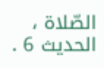الصّلاة ، الحديث 6 .